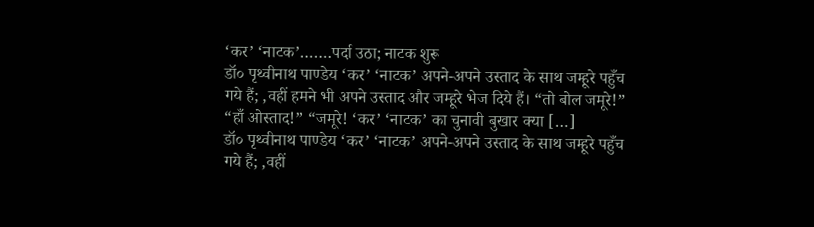‘कर’ ‘नाटक’…….पर्दा उठा; नाटक शुरू
डॉ० पृथ्वीनाथ पाण्डेय ‘कर’ ‘नाटक’ अपने-अपने उस्ताद के साथ जम्हूरे पहुँच गये हैं; ,वहीं हमने भी अपने उस्ताद और जम्हूरे भेज दिये हैं। “तो बोल जमूरे!” “हाँ ओस्ताद!” “जमूरे! ‘कर’ ‘नाटक’ का चुनावी बुखार क्या […]
डॉ० पृथ्वीनाथ पाण्डेय ‘कर’ ‘नाटक’ अपने-अपने उस्ताद के साथ जम्हूरे पहुँच गये हैं; ,वहीं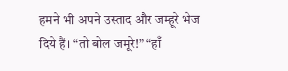हमने भी अपने उस्ताद और जम्हूरे भेज दिये हैं। “तो बोल जमूरे!” “हाँ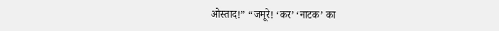ओस्ताद!” “जमूरे! ‘कर’ ‘नाटक’ का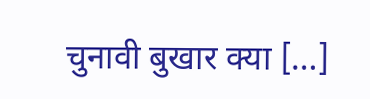चुनावी बुखार क्या […]